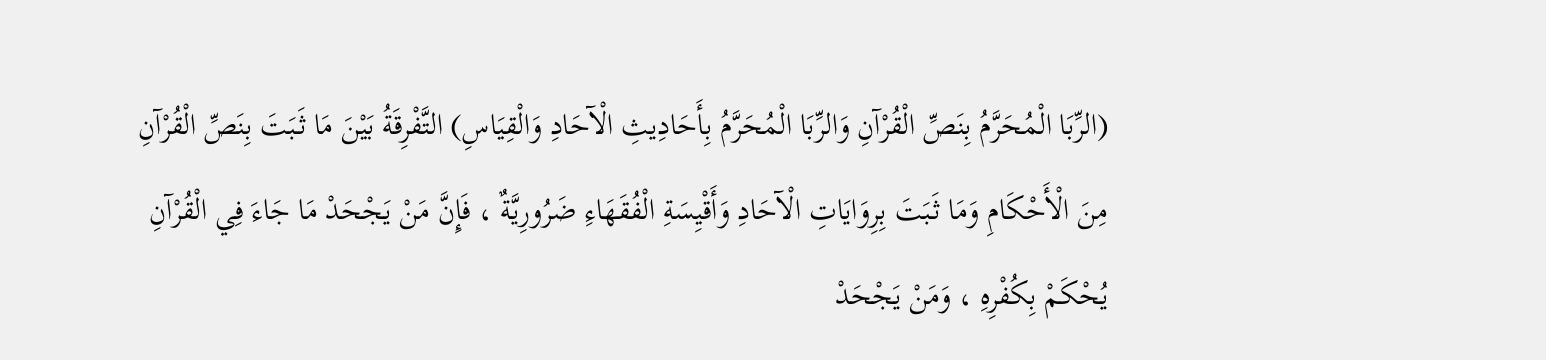(الرِّبَا الْمُحَرَّمُ بِنَصِّ الْقُرْآنِ وَالرِّبَا الْمُحَرَّمُ بِأَحَادِيثِ الْآحَادِ وَالْقِيَاسِ) التَّفْرِقَةُ بَيْنَ مَا ثَبَتَ بِنَصِّ الْقُرْآنِ مِنَ الْأَحْكَامِ وَمَا ثَبَتَ بِرِوَايَاتِ الْآحَادِ وَأَقْيِسَةِ الْفُقَهَاءِ ضَرُورِيَّةٌ ، فَإِنَّ مَنْ يَجْحَدْ مَا جَاءَ فِي الْقُرْآنِ يُحْكَمْ بِكُفْرِهِ ، وَمَنْ يَجْحَدْ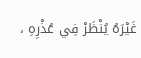غَيْرَهُ يُنْظَرْ فِي عُذْرِهِ ،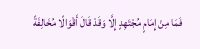فَمَا مِنْ إِمَامٍ مُجْتَهِدٍ إِلَّا وَقَدْ قَالَ أَقْوَالًا مُخَالِفَةً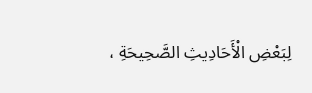لِبَعْضِ الْأَحَادِيثِ الصَّحِيحَةِ ،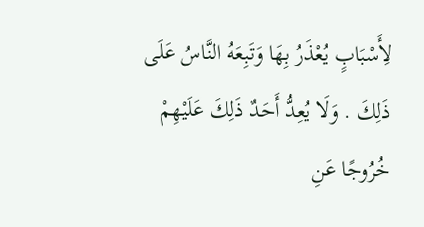لِأَسْبَابٍ يُعْذَرُ بِهَا وَتَبِعَهُ النَّاسُ عَلَى ذَلِكَ . وَلَا يُعِدُّ أَحَدٌ ذَلِكَ عَلَيْهِمْ خُرُوجًا عَنِ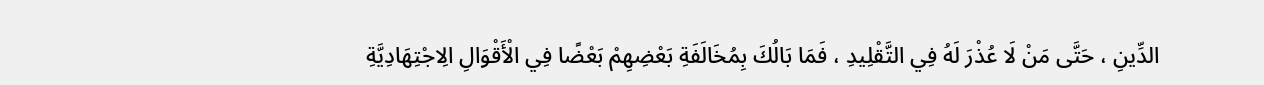الدِّينِ ، حَتَّى مَنْ لَا عُذْرَ لَهُ فِي التَّقْلِيدِ ، فَمَا بَالُكَ بِمُخَالَفَةِ بَعْضِهِمْ بَعْضًا فِي الْأَقْوَالِ الِاجْتِهَادِيَّةِ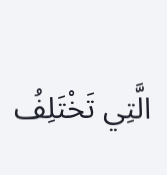الَّتِي تَخْتَلِفُ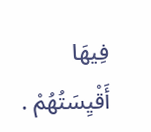فِيهَا أَقْيِسَتُهُمْ .